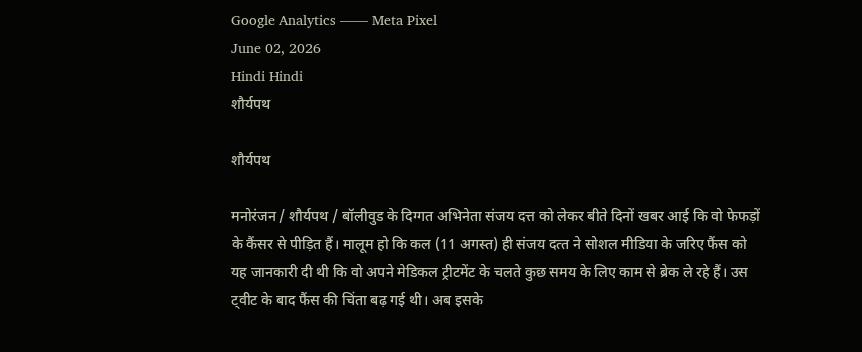Google Analytics —— Meta Pixel
June 02, 2026
Hindi Hindi
शौर्यपथ

शौर्यपथ

मनोरंजन / शौर्यपथ / बॉलीवुड के दिग्गत अभिनेता संजय दत्त को लेकर बीते दिनों खबर आई कि वो फेफड़ों के कैंसर से पीड़ित हैं। मालूम हो कि कल (11 अगस्त) ही संजय दत्‍त ने सोशल मीडिया के जरिए फैंस को यह जानकारी दी थी कि वो अपने मेडिकल ट्रीटमेंट के चलते कुछ समय के लिए काम से ब्रेक ले रहे हैं। उस ट्वीट के बाद फैंस की चिंता बढ़ गई थी। अब इसके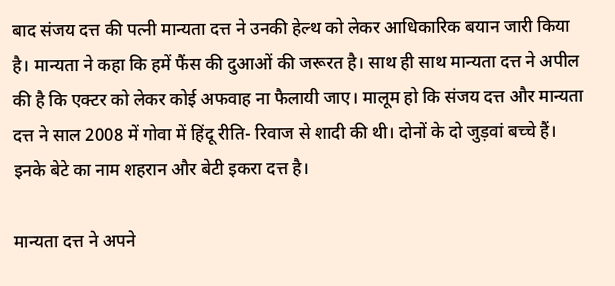बाद संजय दत्त की पत्नी मान्यता दत्त ने उनकी हेल्थ को लेकर आधिकारिक बयान जारी किया है। मान्यता ने कहा कि हमें फैंस की दुआओं की जरूरत है। साथ ही साथ मान्यता दत्त ने अपील की है कि एक्टर को लेकर कोई अफवाह ना फैलायी जाए। मालूम हो कि संजय दत्त और मान्यता दत्त ने साल 2008 में गोवा में हिंदू रीति- रिवाज से शादी की थी। दोनों के दो जुड़वां बच्चे हैं। इनके बेटे का नाम शहरान और बेटी इकरा दत्त है।

मान्यता दत्त ने अपने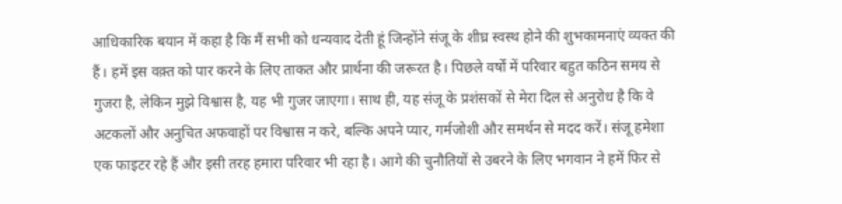आधिकारिक बयान में कहा है कि मैं सभी को धन्यवाद देती हूं जिन्होंने संजू के शीघ्र स्वस्थ होने की शुभकामनाएं व्यक्त की हैं। हमें इस वक़्त को पार करने के लिए ताकत और प्रार्थना की जरूरत है। पिछले वर्षों में परिवार बहुत कठिन समय से गुजरा है, लेकिन मुझे विश्वास है, यह भी गुजर जाएगा। साथ ही, यह संजू के प्रशंसकों से मेरा दिल से अनुरोध है कि वे अटकलों और अनुचित अफवाहों पर विश्वास न करे, बल्कि अपने प्यार, गर्मजोशी और समर्थन से मदद करें। संजू हमेशा एक फाइटर रहे हैं और इसी तरह हमारा परिवार भी रहा है। आगे की चुनौतियों से उबरने के लिए भगवान ने हमें फिर से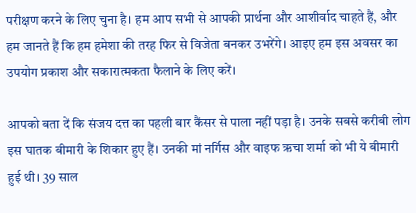परीक्षण करने के लिए चुना है। हम आप सभी से आपकी प्रार्थना और आशीर्वाद चाहते हैं, और हम जानते हैं कि हम हमेशा की तरह फिर से विजेता बनकर उभरेंगे। आइए हम इस अवसर का उपयोग प्रकाश और सकारात्मकता फैलाने के लिए करें।

आपको बता दें कि संजय दत्त का पहली बार कैंसर से पाला नहीं पड़ा है। उनके सबसे करीबी लोग इस घातक बीमारी के शिकार हुए हैं। उनकी मां नर्गिस और वाइफ ऋचा शर्मा को भी ये बीमारी हुई थी। 39 साल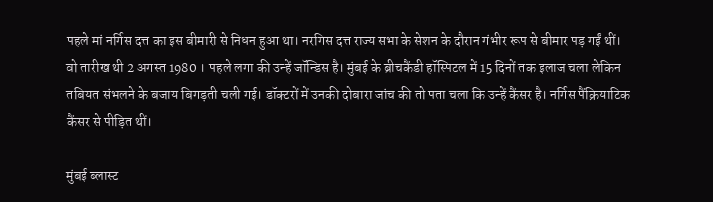पहले मां नर्गिस दत्त का इस बीमारी से निधन हुआ था। नरगिस दत्त राज्य सभा के सेशन के दौरान गंभीर रूप से बीमार पड़ गईं थीं। वो तारीख थी 2 अगस्त 1980 । पहले लगा की उन्हें जॉन्डिस है। मुंबई के ब्रीचकैंडी हॉस्पिटल में 15 दिनों तक इलाज चला लेकिन तबियत संभलने के बजाय बिगड़ती चली गई। डॉक्टरों में उनकी दोबारा जांच की तो पता चला कि उन्हें कैंसर है। नर्गिस पैंक्रियाटिक कैंसर से पीड़ित थीं।

मुंबई ब्लास्ट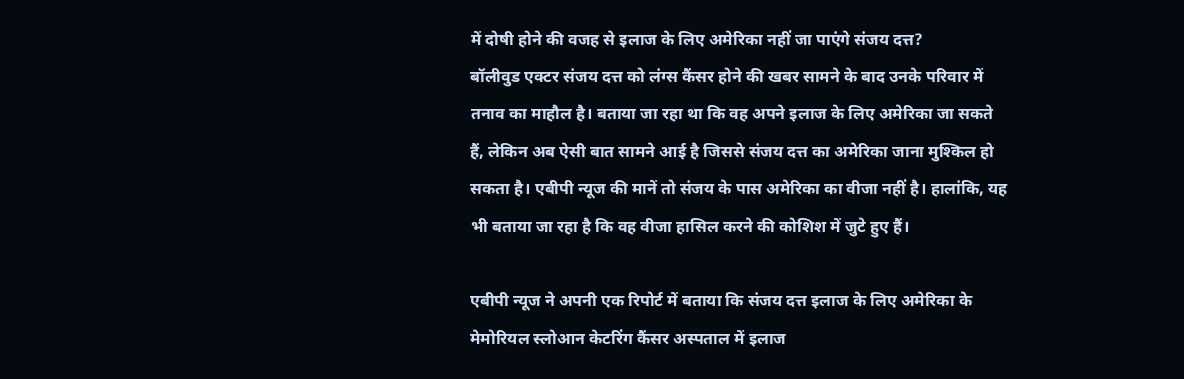में दोषी होने की वजह से इलाज के लिए अमेरिका नहीं जा पाएंगे संजय दत्त?
बॉलीवुड एक्टर संजय दत्त को लंग्स कैंसर होने की खबर सामने के बाद उनके परिवार में तनाव का माहौल है। बताया जा रहा था कि वह अपने इलाज के लिए अमेरिका जा सकते हैं, लेकिन अब ऐसी बात सामने आई है जिससे संजय दत्त का अमेरिका जाना मुश्किल हो सकता है। एबीपी न्यूज की मानें तो संजय के पास अमेरिका का वीजा नहीं है। हालांकि, यह भी बताया जा रहा है कि वह वीजा हासिल करने की कोशिश में जुटे हुए हैं।

एबीपी न्यूज ने अपनी एक रिपोर्ट में बताया कि संजय दत्त इलाज के लिए अमेरिका के मेमोरियल स्लोआन केटरिंग कैंसर अस्पताल में इलाज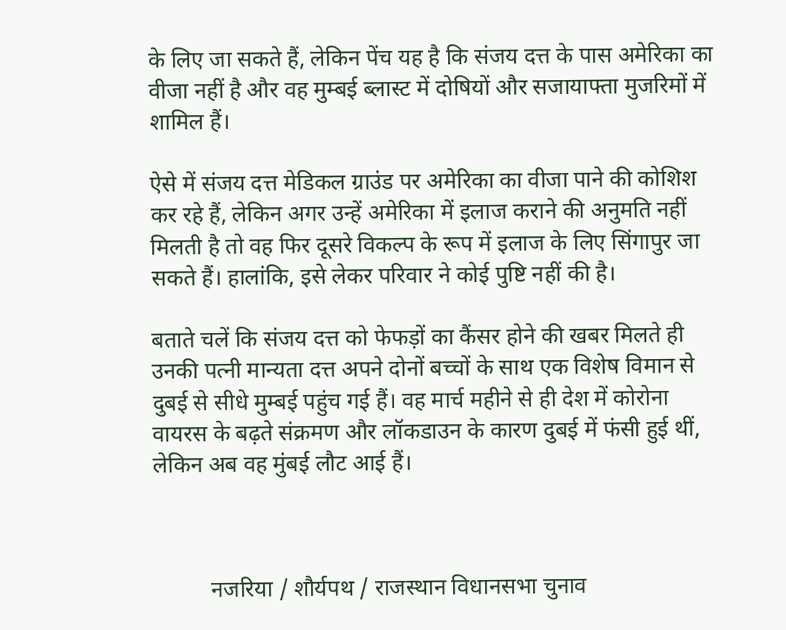के लिए जा सकते हैं, लेकिन पेंच यह है कि संजय दत्त के पास अमेरिका का वीजा नहीं है और वह मुम्बई ब्लास्ट में दोषियों और सजायाफ्ता मुजरिमों में शामिल हैं।

ऐसे में संजय दत्त मेडिकल ग्राउंड पर अमेरिका का वीजा पाने की कोशिश कर रहे हैं, लेकिन अगर उन्हें अमेरिका में इलाज कराने की अनुमति नहीं मिलती है तो वह फिर दूसरे विकल्प के रूप में इलाज के लिए सिंगापुर जा सकते हैं। हालांकि, इसे लेकर परिवार ने कोई पुष्टि नहीं की है।

बताते चलें कि संजय दत्त को फेफड़ों का कैंसर होने की खबर मिलते ही उनकी पत्नी मान्यता दत्त अपने दोनों बच्चों के साथ एक विशेष विमान से दुबई से सीधे मुम्बई पहुंच गई हैं। वह मार्च महीने से ही देश में कोरोना वायरस के बढ़ते संक्रमण और लॉकडाउन के कारण दुबई में फंसी हुई थीं, लेकिन अब वह मुंबई लौट आई हैं।



          नजरिया / शौर्यपथ / राजस्थान विधानसभा चुनाव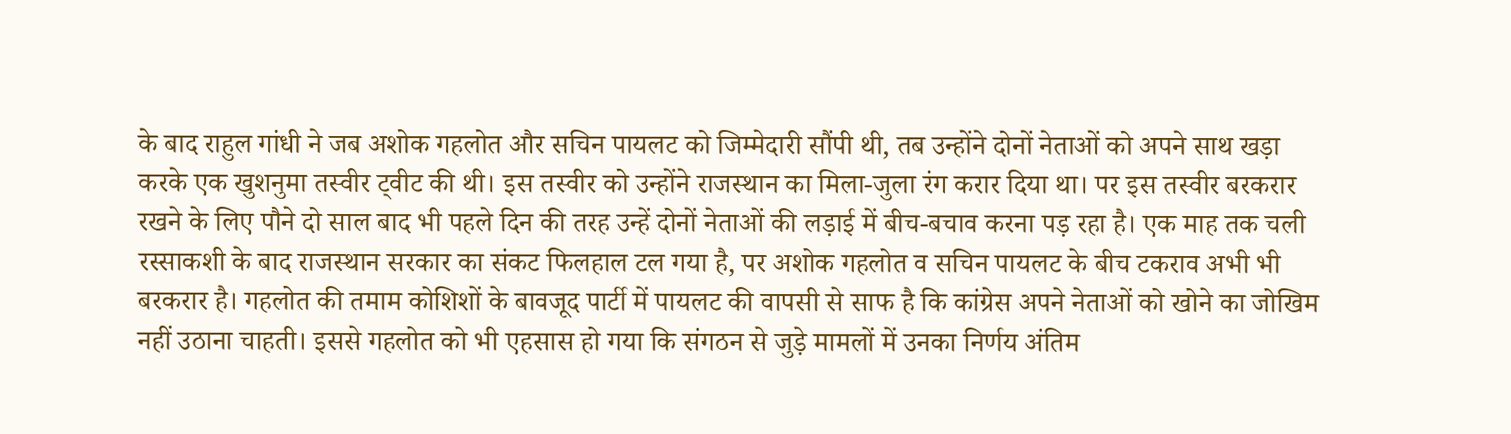के बाद राहुल गांधी ने जब अशोक गहलोत और सचिन पायलट को जिम्मेदारी सौंपी थी, तब उन्होंने दोनों नेताओं को अपने साथ खड़ा करके एक खुशनुमा तस्वीर ट्वीट की थी। इस तस्वीर को उन्होंने राजस्थान का मिला-जुला रंग करार दिया था। पर इस तस्वीर बरकरार रखने के लिए पौने दो साल बाद भी पहले दिन की तरह उन्हें दोनों नेताओं की लड़ाई में बीच-बचाव करना पड़ रहा है। एक माह तक चली रस्साकशी के बाद राजस्थान सरकार का संकट फिलहाल टल गया है, पर अशोक गहलोत व सचिन पायलट के बीच टकराव अभी भी बरकरार है। गहलोत की तमाम कोशिशों के बावजूद पार्टी में पायलट की वापसी से साफ है कि कांग्रेस अपने नेताओं को खोने का जोखिम नहीं उठाना चाहती। इससे गहलोत को भी एहसास हो गया कि संगठन से जुड़े मामलों में उनका निर्णय अंतिम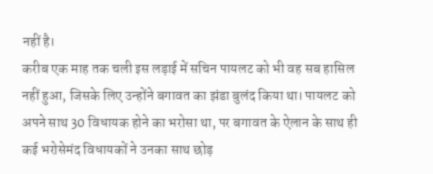नहीं है।
करीब एक माह तक चली इस लड़ाई में सचिन पायलट को भी वह सब हासिल नहीं हुआ, जिसके लिए उन्होंने बगावत का झंडा बुलंद किया था। पायलट को अपने साथ 30 विधायक होने का भरोसा था, पर बगावत के ऐलान के साथ ही कई भरोसेमंद विधायकों ने उनका साथ छोड़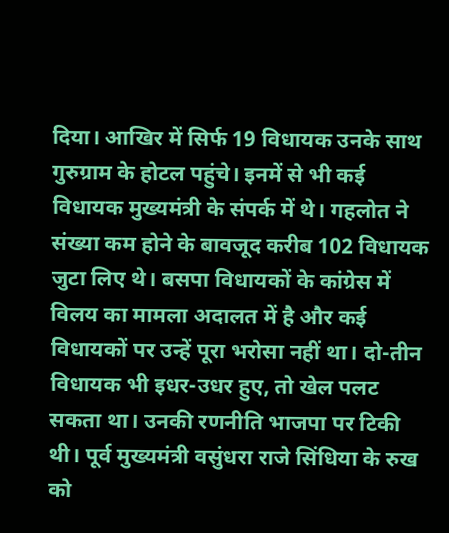दिया। आखिर में सिर्फ 19 विधायक उनके साथ गुरुग्राम के होटल पहुंचे। इनमें से भी कई विधायक मुख्यमंत्री के संपर्क में थे। गहलोत ने संख्या कम होने के बावजूद करीब 102 विधायक जुटा लिए थे। बसपा विधायकों के कांग्रेस में विलय का मामला अदालत में है और कई विधायकों पर उन्हें पूरा भरोसा नहीं था। दो-तीन विधायक भी इधर-उधर हुए, तो खेल पलट सकता था। उनकी रणनीति भाजपा पर टिकी थी। पूर्व मुख्यमंत्री वसुंधरा राजे सिंधिया के रुख को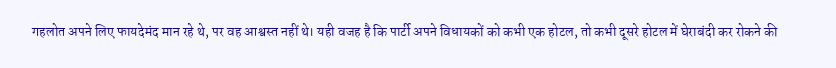गहलोत अपने लिए फायदेमंद मान रहे थे, पर वह आश्वस्त नहीं थे। यही वजह है कि पार्टी अपने विधायकों को कभी एक होटल, तो कभी दूसरे होटल में घेराबंदी कर रोकने की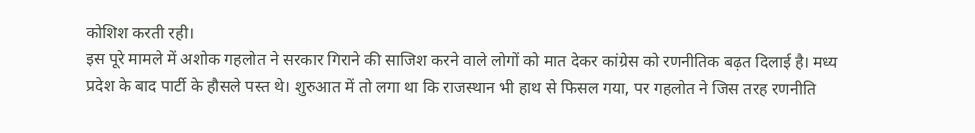कोशिश करती रही।
इस पूरे मामले में अशोक गहलोत ने सरकार गिराने की साजिश करने वाले लोगों को मात देकर कांग्रेस को रणनीतिक बढ़त दिलाई है। मध्य प्रदेश के बाद पार्टी के हौसले पस्त थे। शुरुआत में तो लगा था कि राजस्थान भी हाथ से फिसल गया, पर गहलोत ने जिस तरह रणनीति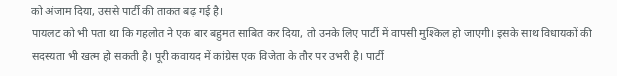को अंजाम दिया, उससे पार्टी की ताकत बढ़ गई है।
पायलट को भी पता था कि गहलोत ने एक बार बहुमत साबित कर दिया, तो उनके लिए पार्टी में वापसी मुश्किल हो जाएगी। इसके साथ विधायकों की सदस्यता भी खत्म हो सकती है। पूरी कवायद में कांग्रेस एक विजेता के तौर पर उभरी है। पार्टी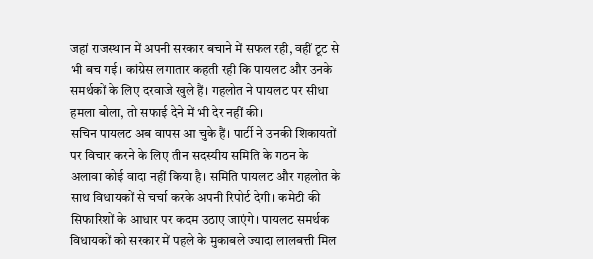जहां राजस्थान में अपनी सरकार बचाने में सफल रही, वहीं टूट से भी बच गई। कांग्रेस लगातार कहती रही कि पायलट और उनके समर्थकों के लिए दरवाजे खुले हैं। गहलोत ने पायलट पर सीधा हमला बोला, तो सफाई देने में भी देर नहीं की।
सचिन पायलट अब वापस आ चुके हैं। पार्टी ने उनकी शिकायतों पर विचार करने के लिए तीन सदस्यीय समिति के गठन के अलावा कोई वादा नहीं किया है। समिति पायलट और गहलोत के साथ विधायकों से चर्चा करके अपनी रिपोर्ट देगी। कमेटी की सिफारिशों के आधार पर कदम उठाए जाएंगे। पायलट समर्थक विधायकों को सरकार में पहले के मुकाबले ज्यादा लालबत्ती मिल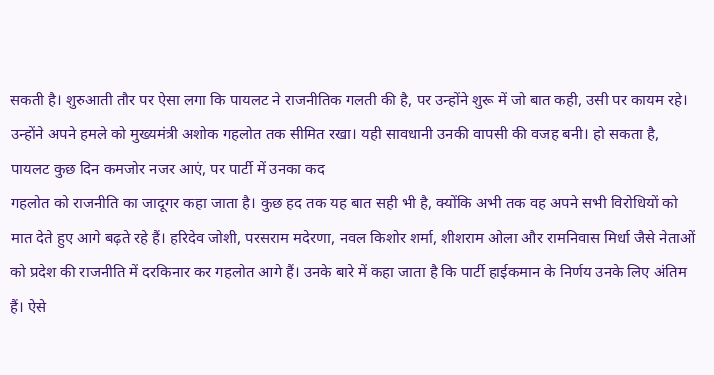सकती है। शुरुआती तौर पर ऐसा लगा कि पायलट ने राजनीतिक गलती की है, पर उन्होंने शुरू में जो बात कही, उसी पर कायम रहे। उन्होंने अपने हमले को मुख्यमंत्री अशोक गहलोत तक सीमित रखा। यही सावधानी उनकी वापसी की वजह बनी। हो सकता है, पायलट कुछ दिन कमजोर नजर आएं, पर पार्टी में उनका कद
गहलोत को राजनीति का जादूगर कहा जाता है। कुछ हद तक यह बात सही भी है, क्योंकि अभी तक वह अपने सभी विरोधियों को मात देते हुए आगे बढ़ते रहे हैं। हरिदेव जोशी, परसराम मदेरणा, नवल किशोर शर्मा, शीशराम ओला और रामनिवास मिर्धा जैसे नेताओं को प्रदेश की राजनीति में दरकिनार कर गहलोत आगे हैं। उनके बारे में कहा जाता है कि पार्टी हाईकमान के निर्णय उनके लिए अंतिम हैं। ऐसे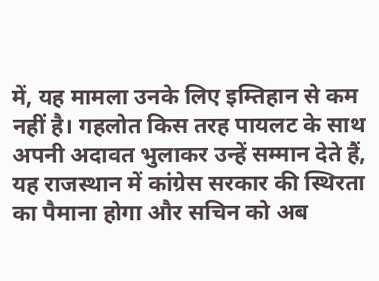में, यह मामला उनके लिए इम्तिहान से कम नहीं है। गहलोत किस तरह पायलट के साथ अपनी अदावत भुलाकर उन्हें सम्मान देते हैं, यह राजस्थान में कांग्रेस सरकार की स्थिरता का पैमाना होगा और सचिन को अब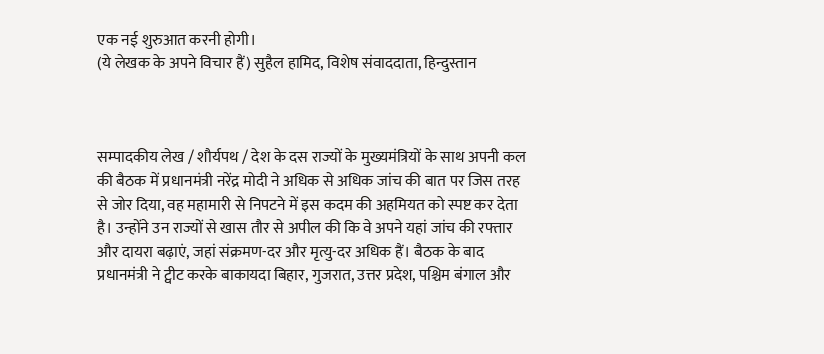एक नई शुरुआत करनी होगी।
(ये लेखक के अपने विचार हैं) सुहैल हामिद, विशेष संवाददाता, हिन्दुस्तान



सम्पादकीय लेख / शौर्यपथ / देश के दस राज्यों के मुख्यमंत्रियों के साथ अपनी कल की बैठक में प्रधानमंत्री नरेंद्र मोदी ने अधिक से अधिक जांच की बात पर जिस तरह से जोर दिया, वह महामारी से निपटने में इस कदम की अहमियत को स्पष्ट कर देता है। उन्होंने उन राज्यों से खास तौर से अपील की कि वे अपने यहां जांच की रफ्तार और दायरा बढ़ाएं, जहां संक्रमण-दर और मृत्यु-दर अधिक हैं। बैठक के बाद प्रधानमंत्री ने ट्वीट करके बाकायदा बिहार, गुजरात, उत्तर प्रदेश, पश्चिम बंगाल और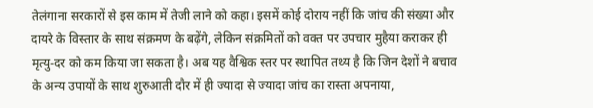तेलंगाना सरकारों से इस काम में तेजी लाने को कहा। इसमें कोई दोराय नहीं कि जांच की संख्या और दायरे के विस्तार के साथ संक्रमण के बढ़ेंगे, लेकिन संक्रमितों को वक्त पर उपचार मुहैया कराकर ही मृत्यु-दर को कम किया जा सकता है। अब यह वैश्विक स्तर पर स्थापित तथ्य है कि जिन देशों ने बचाव के अन्य उपायों के साथ शुरुआती दौर में ही ज्यादा से ज्यादा जांच का रास्ता अपनाया,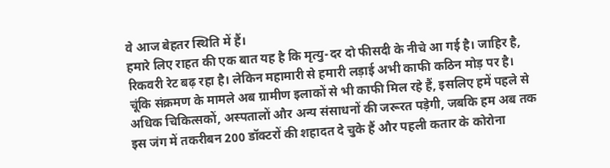वे आज बेहतर स्थिति में हैं।
हमारे लिए राहत की एक बात यह है कि मृत्यु-दर दो फीसदी के नीचे आ गई है। जाहिर है, रिकवरी रेट बढ़ रहा है। लेकिन महामारी से हमारी लड़ाई अभी काफी कठिन मोड़ पर है। चूंकि संक्रमण के मामले अब ग्रामीण इलाकों से भी काफी मिल रहे हैं, इसलिए हमें पहले से अधिक चिकित्सकों, अस्पतालों और अन्य संसाधनों की जरूरत पड़ेगी, जबकि हम अब तक इस जंग में तकरीबन 200 डॉक्टरों की शहादत दे चुके हैं और पहली कतार के कोरोना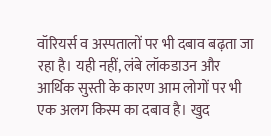वॉरियर्स व अस्पतालों पर भी दबाव बढ़ता जा रहा है। यही नहीं, लंबे लॉकडाउन और आर्थिक सुस्ती के कारण आम लोगों पर भी एक अलग किस्म का दबाव है। खुद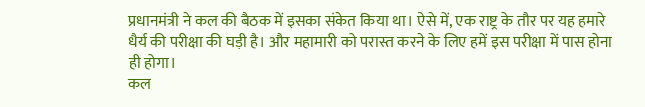प्रधानमंत्री ने कल की बैठक में इसका संकेत किया था। ऐसे में, एक राष्ट्र के तौर पर यह हमारे धैर्य की परीक्षा की घड़ी है। और महामारी को परास्त करने के लिए हमें इस परीक्षा में पास होना ही होगा।
कल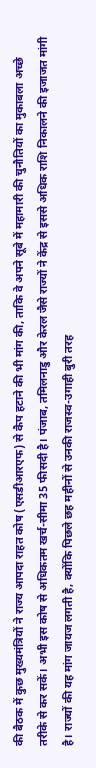की बैठक में कुछ मुख्यमंत्रियों ने राज्य आपदा राहत कोष (एसडीआरएफ) से कैप हटाने की भी मांग की, ताकि वे अपने सूबे में महामारी की चुनौतियों का मुकाबला अच्छे तरीके से कर सकें। अभी इस कोष से अधिकतम खर्च-सीमा 35 फीसदी है। पंजाब, तमिलनाडु और केरल जैसे राज्यों ने केंद्र से इससे अधिक राशि निकालने की इजाजत मांगी है। राज्यों की यह मांग जायज लगती है, क्योंकि पिछले छह महीनों से उनकी राजस्व-उगाही बुरी तरह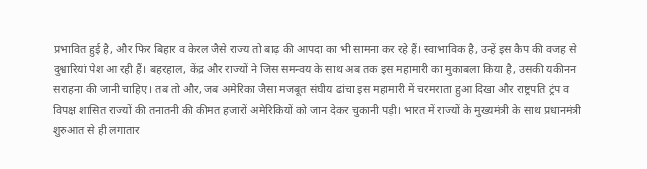प्रभावित हुई है, और फिर बिहार व केरल जैसे राज्य तो बाढ़ की आपदा का भी सामना कर रहे हैं। स्वाभाविक है, उन्हें इस कैप की वजह से दुश्वारियां पेश आ रही हैं। बहरहाल, केंद्र और राज्यों ने जिस समन्वय के साथ अब तक इस महामारी का मुकाबला किया है, उसकी यकीनन सराहना की जानी चाहिए। तब तो और, जब अमेरिका जैसा मजबूत संघीय ढांचा इस महामारी में चरमराता हुआ दिखा और राष्ट्रपति ट्रंप व विपक्ष शासित राज्यों की तनातनी की कीमत हजारों अमेरिकियों को जान देकर चुकानी पड़ी। भारत में राज्यों के मुख्यमंत्री के साथ प्रधानमंत्री शुरुआत से ही लगातार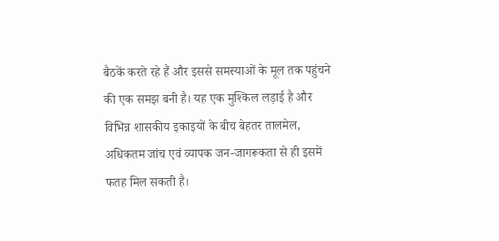बैठकें करते रहे हैं और इससे समस्याओं के मूल तक पहुंचने की एक समझ बनी है। यह एक मुश्किल लड़ाई है और विभिन्न शासकीय इकाइयों के बीच बेहतर तालमेल, अधिकतम जांच एवं व्यापक जन-जागरूकता से ही इसमें फतह मिल सकती है।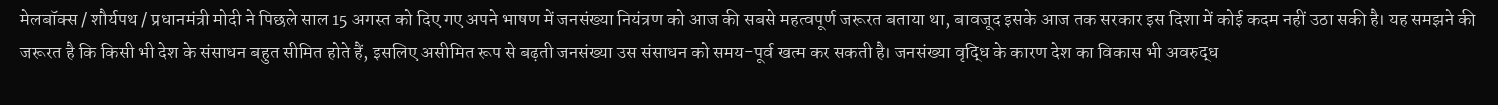मेलबॉक्स / शौर्यपथ / प्रधानमंत्री मोदी ने पिछले साल 15 अगस्त को दिए गए अपने भाषण में जनसंख्या नियंत्रण को आज की सबसे महत्वपूर्ण जरूरत बताया था, बावजूद इसके आज तक सरकार इस दिशा में कोई कदम नहीं उठा सकी है। यह समझने की जरूरत है कि किसी भी देश के संसाधन बहुत सीमित होते हैं, इसलिए असीमित रूप से बढ़ती जनसंख्या उस संसाधन को समय-पूर्व खत्म कर सकती है। जनसंख्या वृद्धि के कारण देश का विकास भी अवरुद्ध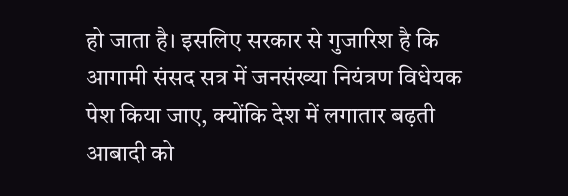हो जाता है। इसलिए सरकार से गुजारिश है कि आगामी संसद सत्र में जनसंख्या नियंत्रण विधेयक पेश किया जाए, क्योंकि देश में लगातार बढ़ती आबादी को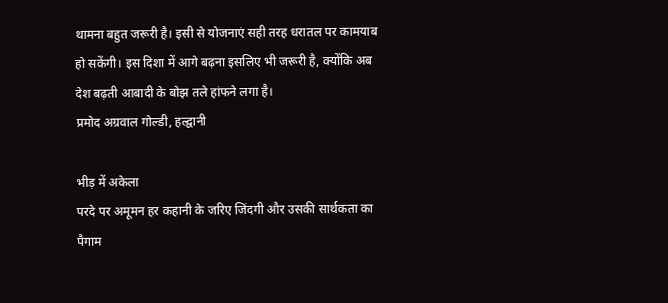थामना बहुत जरूरी है। इसी से योजनाएं सही तरह धरातल पर कामयाब हो सकेंगी। इस दिशा में आगे बढ़ना इसलिए भी जरूरी है, क्योंकि अब देश बढ़ती आबादी के बोझ तले हांफने लगा है।
प्रमोद अग्रवाल गोल्डी, हल्द्वानी

भीड़ में अकेला
परदे पर अमूमन हर कहानी के जरिए जिंदगी और उसकी सार्थकता का पैगाम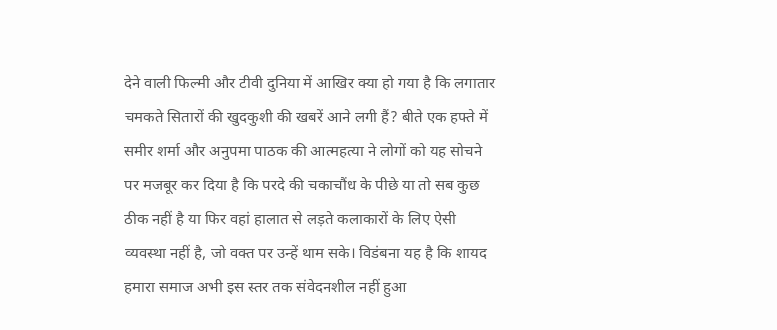देने वाली फिल्मी और टीवी दुनिया में आखिर क्या हो गया है कि लगातार चमकते सितारों की खुदकुशी की खबरें आने लगी हैं? बीते एक हफ्ते में समीर शर्मा और अनुपमा पाठक की आत्महत्या ने लोगों को यह सोचने पर मजबूर कर दिया है कि परदे की चकाचौंध के पीछे या तो सब कुछ ठीक नहीं है या फिर वहां हालात से लड़ते कलाकारों के लिए ऐसी व्यवस्था नहीं है, जो वक्त पर उन्हें थाम सके। विडंबना यह है कि शायद हमारा समाज अभी इस स्तर तक संवेदनशील नहीं हुआ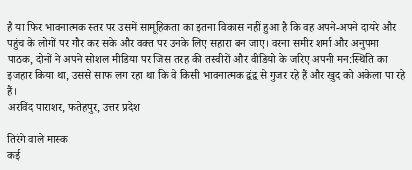है या फिर भावनात्मक स्तर पर उसमें सामूहिकता का इतना विकास नहीं हुआ है कि वह अपने-अपने दायरे और पहुंच के लोगों पर गौर कर सके और वक्त पर उनके लिए सहारा बन जाए। वरना समीर शर्मा और अनुपमा पाठक, दोनों ने अपने सोशल मीडिया पर जिस तरह की तस्वीरों और वीडियो के जरिए अपनी मन:स्थिति का इजहार किया था, उससे साफ लग रहा था कि वे किसी भावनात्मक द्वंद्व से गुजर रहे हैं और खुद को अकेला पा रहे हैं।
अरविंद पाराशर, फतेहपुर, उत्तर प्रदेश

तिरंगे वाले मास्क
कई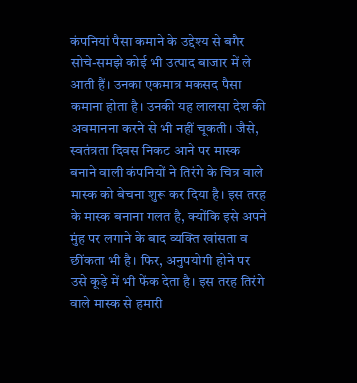कंपनियां पैसा कमाने के उद्देश्य से बगैर सोचे-समझे कोई भी उत्पाद बाजार में ले आती हैं। उनका एकमात्र मकसद पैसा कमाना होता है। उनकी यह लालसा देश की अवमानना करने से भी नहीं चूकती। जैसे, स्वतंत्रता दिवस निकट आने पर मास्क बनाने वाली कंपनियों ने तिरंगे के चित्र वाले मास्क को बेचना शुरू कर दिया है। इस तरह के मास्क बनाना गलत है, क्योंकि इसे अपने मुंह पर लगाने के बाद व्यक्ति खांसता व छींकता भी है। फिर, अनुपयोगी होने पर उसे कूड़े में भी फेंक देता है। इस तरह तिरंगे वाले मास्क से हमारी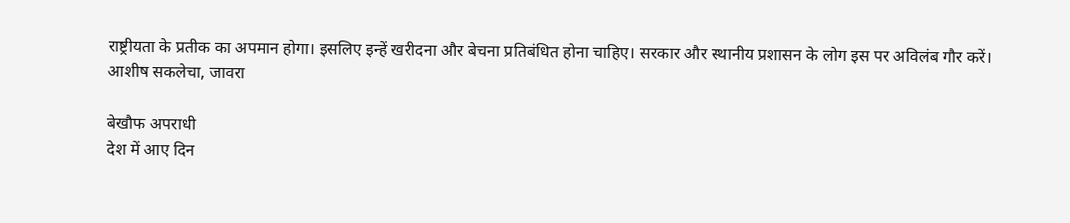राष्ट्रीयता के प्रतीक का अपमान होगा। इसलिए इन्हें खरीदना और बेचना प्रतिबंधित होना चाहिए। सरकार और स्थानीय प्रशासन के लोग इस पर अविलंब गौर करें।
आशीष सकलेचा, जावरा

बेखौफ अपराधी
देश में आए दिन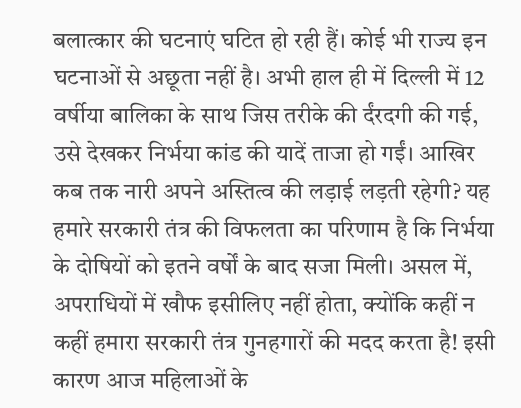बलात्कार की घटनाएं घटित हो रही हैं। कोई भी राज्य इन घटनाओं से अछूता नहीं है। अभी हाल ही में दिल्ली में 12 वर्षीया बालिका के साथ जिस तरीके की र्दंरदगी की गई, उसे देखकर निर्भया कांड की यादें ताजा हो गईं। आखिर कब तक नारी अपने अस्तित्व की लड़ाई लड़ती रहेगी? यह हमारे सरकारी तंत्र की विफलता का परिणाम है कि निर्भया के दोषियों को इतने वर्षों के बाद सजा मिली। असल में, अपराधियों में खौफ इसीलिए नहीं होता, क्योंकि कहीं न कहीं हमारा सरकारी तंत्र गुनहगारों की मदद करता है! इसी कारण आज महिलाओं के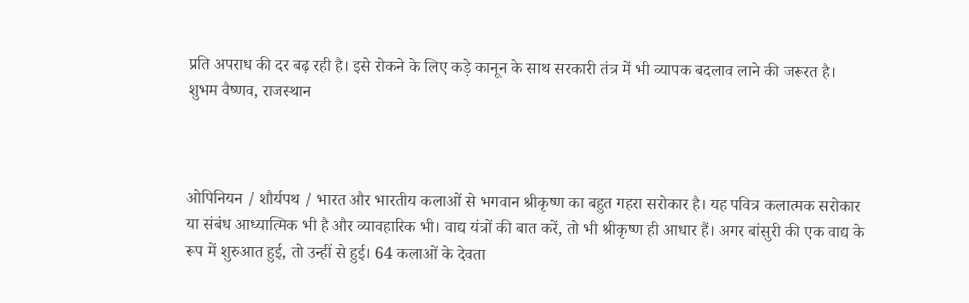प्रति अपराध की दर बढ़ रही है। इसे रोकने के लिए कड़े कानून के साथ सरकारी तंत्र में भी व्यापक बदलाव लाने की जरूरत है।
शुभम वैष्णव, राजस्थान



ओपिनियन / शौर्यपथ / भारत और भारतीय कलाओं से भगवान श्रीकृष्ण का बहुत गहरा सरोकार है। यह पवित्र कलात्मक सरोकार या संबंध आध्यात्मिक भी है और व्यावहारिक भी। वाद्य यंत्रों की बात करें, तो भी श्रीकृष्ण ही आधार हैं। अगर बांसुरी की एक वाद्य के रूप में शुरुआत हुई, तो उन्हीं से हुई। 64 कलाओं के देवता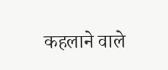कहलाने वाले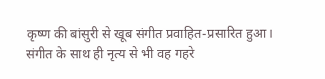कृष्ण की बांसुरी से खूब संगीत प्रवाहित-प्रसारित हुआ। संगीत के साथ ही नृत्य से भी वह गहरे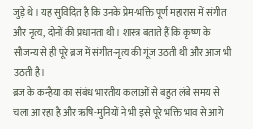जुड़े थे। यह सुविदित है कि उनके प्रेम-भक्ति पूर्ण महारास में संगीत और नृत्य, दोनों की प्रधानता थी। शास्त्र बताते हैं कि कृष्ण के सौजन्य से ही पूरे ब्रज में संगीत-नृत्य की गूंज उठती थी और आज भी उठती है।
ब्रज के कन्हैया का संबंध भारतीय कलाओं से बहुत लंबे समय से चला आ रहा है और ऋषि-मुनियों ने भी इसे पूरे भक्ति भाव से आगे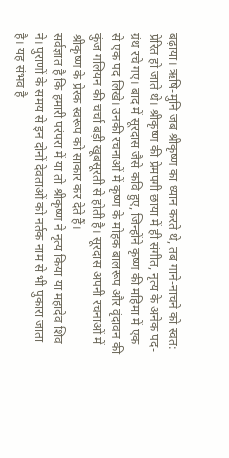बढ़ाया। ऋषि-मुनि जब श्रीकृष्ण का ध्यान करते थे, तब गाने-नाचने को स्वत: प्रेरित हो जाते थे। श्रीकृष्ण की प्रेमपगी छाया में ही संगीत, नृत्य के अनेक पद-ग्रंथ रचे गए। बाद में सूरदास जैसे कवि हुए, जिन्होंने कृष्ण की महिमा में एक से एक पद लिखे। उनकी रचनाओं में कृष्ण के मोहक बालरूप और वृंदावन की कुंज गलियन की चर्चा बड़ी खूबसूरती से होती है। सूरदास अपनी रचनाओं में श्रीकृष्ण के प्रेरक स्वरूप को साकार कर देते हैं।
सर्वज्ञात है कि हमारी परंपरा में या तो श्रीकृष्ण ने नृत्य किया या महादेव शिव ने। पुराणों के समय से इन दोनों देवताओं को नर्तक नाम से भी पुकारा जाता है। यह संभव है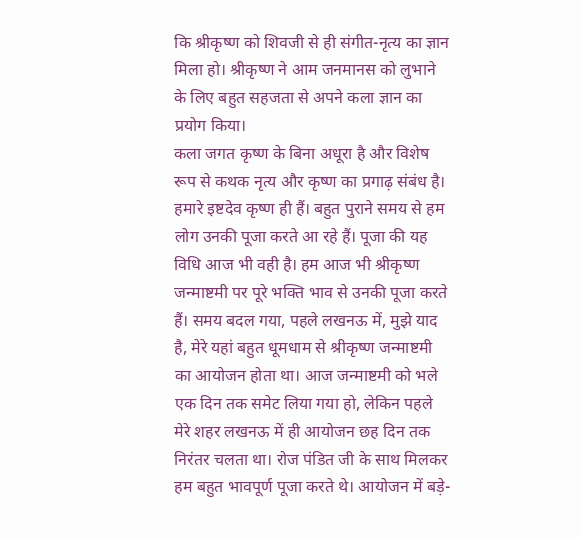कि श्रीकृष्ण को शिवजी से ही संगीत-नृत्य का ज्ञान मिला हो। श्रीकृष्ण ने आम जनमानस को लुभाने के लिए बहुत सहजता से अपने कला ज्ञान का प्रयोग किया।
कला जगत कृष्ण के बिना अधूरा है और विशेष रूप से कथक नृत्य और कृष्ण का प्रगाढ़ संबंध है। हमारे इष्टदेव कृष्ण ही हैं। बहुत पुराने समय से हम लोग उनकी पूजा करते आ रहे हैं। पूजा की यह विधि आज भी वही है। हम आज भी श्रीकृष्ण जन्माष्टमी पर पूरे भक्ति भाव से उनकी पूजा करते हैं। समय बदल गया, पहले लखनऊ में, मुझे याद है, मेरे यहां बहुत धूमधाम से श्रीकृष्ण जन्माष्टमी का आयोजन होता था। आज जन्माष्टमी को भले एक दिन तक समेट लिया गया हो, लेकिन पहले मेरे शहर लखनऊ में ही आयोजन छह दिन तक निरंतर चलता था। रोज पंडित जी के साथ मिलकर हम बहुत भावपूर्ण पूजा करते थे। आयोजन में बड़े-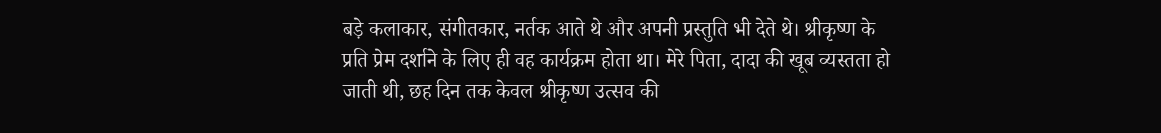बड़े कलाकार, संगीतकार, नर्तक आते थे और अपनी प्रस्तुति भी देते थे। श्रीकृष्ण के प्रति प्रेम दर्शाने के लिए ही वह कार्यक्रम होता था। मेरे पिता, दादा की खूब व्यस्तता हो जाती थी, छह दिन तक केवल श्रीकृष्ण उत्सव की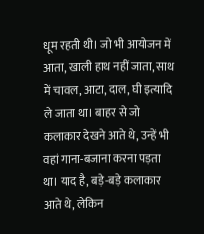धूम रहती थी। जो भी आयोजन में आता, खाली हाथ नहीं जाता, साथ में चावल, आटा, दाल, घी इत्यादि ले जाता था। बाहर से जो कलाकार देखने आते थे, उन्हें भी वहां गाना-बजाना करना पड़ता था। याद है, बड़े-बड़े कलाकार आते थे, लेकिन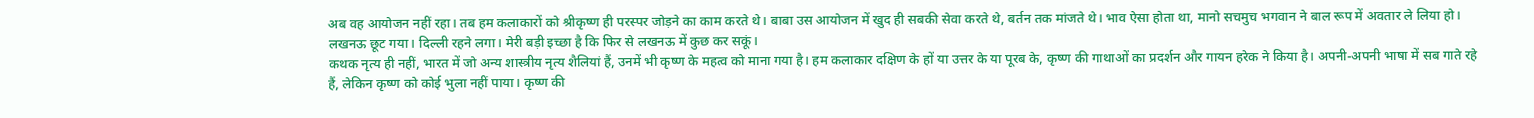अब वह आयोजन नहीं रहा। तब हम कलाकारों को श्रीकृष्ण ही परस्पर जोड़ने का काम करते थे। बाबा उस आयोजन में खुद ही सबकी सेवा करते थे, बर्तन तक मांजते थे। भाव ऐसा होता था, मानो सचमुच भगवान ने बाल रूप में अवतार ले लिया हो। लखनऊ छूट गया। दिल्ली रहने लगा। मेरी बड़ी इच्छा है कि फिर से लखनऊ में कुछ कर सकूं।
कथक नृत्य ही नहीं, भारत में जो अन्य शास्त्रीय नृत्य शैलियां हैं, उनमें भी कृष्ण के महत्व को माना गया है। हम कलाकार दक्षिण के हों या उत्तर के या पूरब के, कृष्ण की गाथाओं का प्रदर्शन और गायन हरेक ने किया है। अपनी-अपनी भाषा में सब गाते रहे हैं, लेकिन कृष्ण को कोई भुला नहीं पाया। कृष्ण की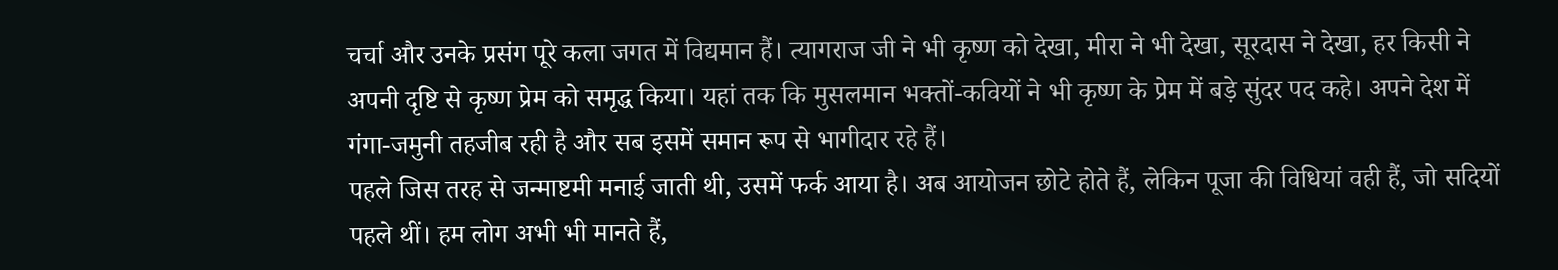चर्चा और उनके प्रसंग पूरे कला जगत में विद्यमान हैं। त्यागराज जी ने भी कृष्ण को देखा, मीरा ने भी देखा, सूरदास ने देखा, हर किसी ने अपनी दृष्टि से कृष्ण प्रेम को समृद्ध किया। यहां तक कि मुसलमान भक्तों-कवियों ने भी कृष्ण के प्रेम में बड़े सुंदर पद कहे। अपने देश में गंगा-जमुनी तहजीब रही है और सब इसमें समान रूप से भागीदार रहे हैं।
पहले जिस तरह से जन्माष्टमी मनाई जाती थी, उसमें फर्क आया है। अब आयोजन छोटे होते हैं, लेकिन पूजा की विधियां वही हैं, जो सदियों पहले थीं। हम लोग अभी भी मानते हैं,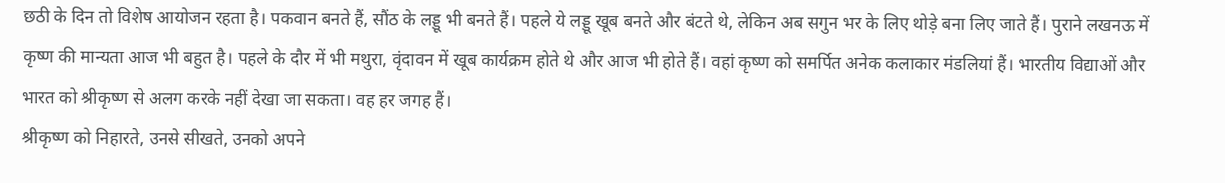छठी के दिन तो विशेष आयोजन रहता है। पकवान बनते हैं, सौंठ के लड्डू भी बनते हैं। पहले ये लड्डू खूब बनते और बंटते थे, लेकिन अब सगुन भर के लिए थोड़े बना लिए जाते हैं। पुराने लखनऊ में कृष्ण की मान्यता आज भी बहुत है। पहले के दौर में भी मथुरा, वृंदावन में खूब कार्यक्रम होते थे और आज भी होते हैं। वहां कृष्ण को समर्पित अनेक कलाकार मंडलियां हैं। भारतीय विद्याओं और भारत को श्रीकृष्ण से अलग करके नहीं देखा जा सकता। वह हर जगह हैं।
श्रीकृष्ण को निहारते, उनसे सीखते, उनको अपने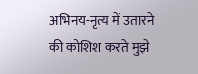अभिनय-नृत्य में उतारने की कोशिश करते मुझे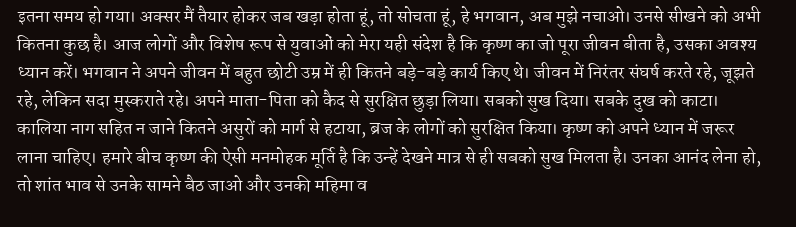इतना समय हो गया। अक्सर मैं तैयार होकर जब खड़ा होता हूं, तो सोचता हूं, हे भगवान, अब मुझे नचाओ। उनसे सीखने को अभी कितना कुछ है। आज लोगों और विशेष रूप से युवाओं को मेरा यही संदेश है कि कृष्ण का जो पूरा जीवन बीता है, उसका अवश्य ध्यान करें। भगवान ने अपने जीवन में बहुत छोटी उम्र में ही कितने बड़े-बड़े कार्य किए थे। जीवन में निरंतर संघर्ष करते रहे, जूझते रहे, लेकिन सदा मुस्कराते रहे। अपने माता-पिता को कैद से सुरक्षित छुड़ा लिया। सबको सुख दिया। सबके दुख को काटा। कालिया नाग सहित न जाने कितने असुरों को मार्ग से हटाया, ब्रज के लोगों को सुरक्षित किया। कृष्ण को अपने ध्यान में जरूर लाना चाहिए। हमारे बीच कृष्ण की ऐसी मनमोहक मूर्ति है कि उन्हें देखने मात्र से ही सबको सुख मिलता है। उनका आनंद लेना हो, तो शांत भाव से उनके सामने बैठ जाओ और उनकी महिमा व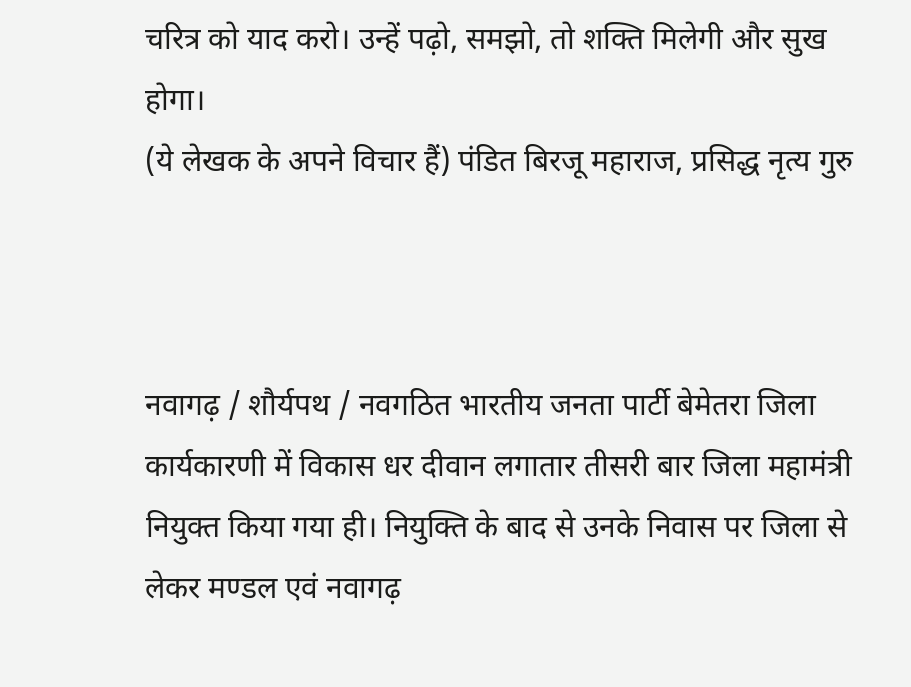चरित्र को याद करो। उन्हें पढ़ो, समझो, तो शक्ति मिलेगी और सुख होगा।
(ये लेखक के अपने विचार हैं) पंडित बिरजू महाराज, प्रसिद्ध नृत्य गुरु



नवागढ़ / शौर्यपथ / नवगठित भारतीय जनता पार्टी बेमेतरा जिला कार्यकारणी में विकास धर दीवान लगातार तीसरी बार जिला महामंत्री नियुक्त किया गया ही। नियुक्ति के बाद से उनके निवास पर जिला से लेकर मण्डल एवं नवागढ़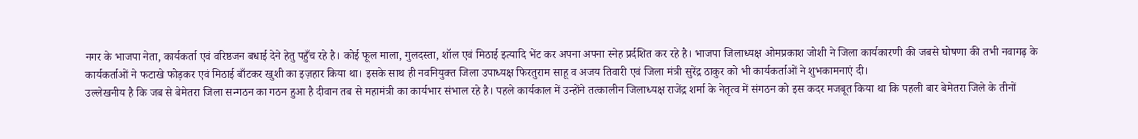नगर के भाजपा नेता, कार्यकर्ता एवं वरिष्ठजन बधाई देने हेतु पहुँच रहे है। कोई फूल माला, गुलदस्ता, शॉल एवं मिठाई इत्यादि भेंट कर अपना अपना स्नेह प्रर्दशित कर रहे है। भाजपा जिलाध्यक्ष ओमप्रकाश जोशी ने जिला कार्यकारणी की जबसे घोषणा की तभी नवागढ़ के कार्यकर्ताओं ने फटाखे फोड़कर एवं मिठाई बाँटकर खुशी का इज़हार किया था। इसके साथ ही नवनियुक्त जिला उपाध्यक्ष फिरतुराम साहू व अजय तिवारी एवं जिला मंत्री सुरेंद्र ठाकुर को भी कार्यकर्ताओं ने शुभकामनाएं दी।
उल्लेखनीय है कि जब से बेमेतरा जिला सन्गठन का गठन हुआ है दीवान तब से महामंत्री का कार्यभार संभाल रहे है। पहले कार्यकाल में उन्होंने तत्कालीन जिलाध्यक्ष राजेंद्र शर्मा के नेतृत्व में संगठन को इस कदर मजबूत किया था कि पहली बार बेमेतरा जिले के तीनों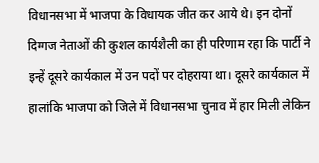विधानसभा में भाजपा के विधायक जीत कर आये थे। इन दोनों दिग्गज नेताओं की कुशल कार्यशैली का ही परिणाम रहा कि पार्टी ने इन्हें दूसरे कार्यकाल में उन पदों पर दोहराया था। दूसरे कार्यकाल में हालांकि भाजपा को जिले में विधानसभा चुनाव में हार मिली लेकिन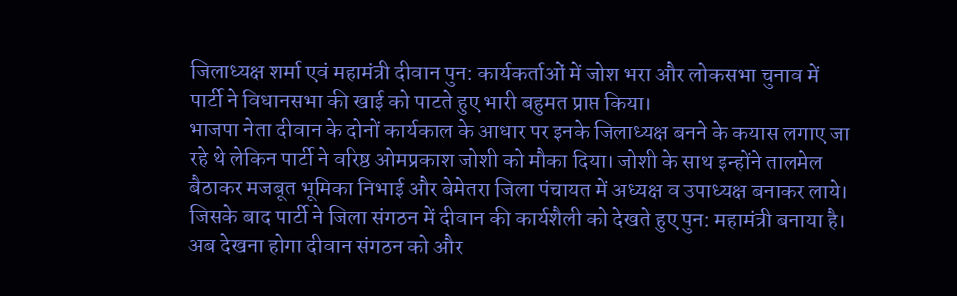जिलाध्यक्ष शर्मा एवं महामंत्री दीवान पुन: कार्यकर्ताओं में जोश भरा और लोकसभा चुनाव में पार्टी ने विधानसभा की खाई को पाटते हुए भारी बहुमत प्राप्त किया।
भाजपा नेता दीवान के दोनों कार्यकाल के आधार पर इनके जिलाध्यक्ष बनने के कयास लगाए जा रहे थे लेकिन पार्टी ने वरिष्ठ ओमप्रकाश जोशी को मौका दिया। जोशी के साथ इन्होंने तालमेल बैठाकर मजबूत भूमिका निभाई और बेमेतरा जिला पंचायत में अध्यक्ष व उपाध्यक्ष बनाकर लाये। जिसके बाद पार्टी ने जिला संगठन में दीवान की कार्यशैली को देखते हुए पुन: महामंत्री बनाया है। अब देखना होगा दीवान संगठन को और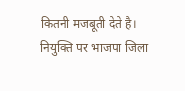कितनी मजबूती देते है।
नियुक्ति पर भाजपा जिला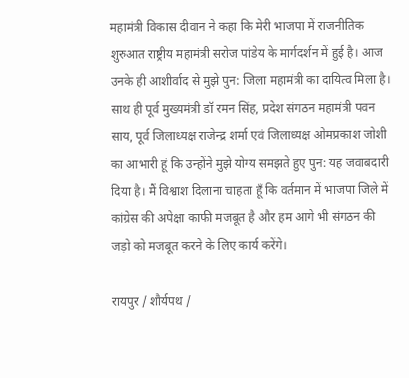महामंत्री विकास दीवान ने कहा कि मेरी भाजपा में राजनीतिक शुरुआत राष्ट्रीय महामंत्री सरोज पांडेय के मार्गदर्शन में हुई है। आज उनके ही आशीर्वाद से मुझे पुन: जिला महामंत्री का दायित्व मिला है। साथ ही पूर्व मुख्यमंत्री डॉ रमन सिंह, प्रदेश संगठन महामंत्री पवन साय, पूर्व जिलाध्यक्ष राजेन्द्र शर्मा एवं जिलाध्यक्ष ओमप्रकाश जोशी का आभारी हूं कि उन्होंने मुझे योग्य समझते हुए पुन: यह जवाबदारी दिया है। मैं विश्वाश दिलाना चाहता हूँ कि वर्तमान में भाजपा जिले में कांग्रेस की अपेक्षा काफी मजबूत है और हम आगे भी संगठन की जड़ो को मजबूत करने के लिए कार्य करेंगे।

रायपुर / शौर्यपथ /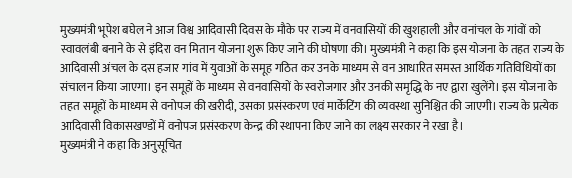मुख्यमंत्री भूपेश बघेल ने आज विश्व आदिवासी दिवस के मौके पर राज्य में वनवासियों की खुशहाली और वनांचल के गांवों को स्वावलंबी बनाने के से इंदिरा वन मितान योजना शुरू किए जाने की घोषणा की। मुख्यमंत्री ने कहा कि इस योजना के तहत राज्य के आदिवासी अंचल के दस हजार गांव में युवाओं के समूह गठित कर उनके माध्यम से वन आधारित समस्त आर्थिक गतिविधियों का संचालन किया जाएगा। इन समूहों के माध्यम से वनवासियों के स्वरोजगार और उनकी समृद्धि के नए द्वारा खुलेंगे। इस योजना के तहत समूहों के माध्यम से वनोपज की खरीदी, उसका प्रसंस्करण एवं मार्केटिंग की व्यवस्था सुनिश्चित की जाएगी। राज्य के प्रत्येक आदिवासी विकासखण्डों में वनोपज प्रसंस्करण केन्द्र की स्थापना किए जाने का लक्ष्य सरकार ने रखा है।
मुख्यमंत्री ने कहा कि अनुसूचित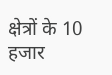क्षेत्रों के 10 हजार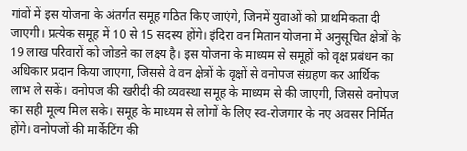गांवों में इस योजना के अंतर्गत समूह गठित किए जाएंगे, जिनमें युवाओं को प्राथमिकता दी जाएगी। प्रत्येक समूह में 10 से 15 सदस्य होंगे। इंदिरा वन मितान योजना में अनुसूचित क्षेत्रों के 19 लाख परिवारों को जोडऩे का लक्ष्य है। इस योजना के माध्यम से समूहों को वृक्ष प्रबंधन का अधिकार प्रदान किया जाएगा, जिससे वे वन क्षेत्रों के वृक्षों से वनोपज संग्रहण कर आर्थिक लाभ ले सकें। वनोपज की खरीदी की व्यवस्था समूह के माध्यम से की जाएगी, जिससे वनोपज का सही मूल्य मिल सके। समूह के माध्यम से लोगों के लिए स्व-रोजगार के नए अवसर निर्मित होंगे। वनोपजों की मार्केटिंग की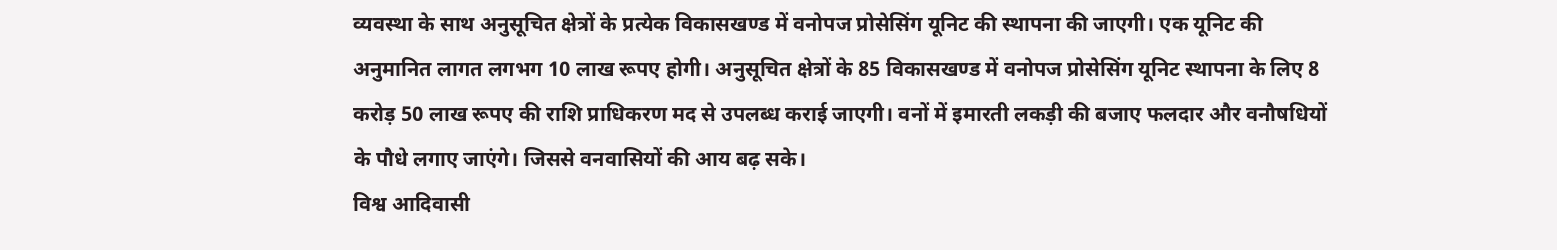व्यवस्था के साथ अनुसूचित क्षेत्रों के प्रत्येक विकासखण्ड में वनोपज प्रोसेसिंग यूनिट की स्थापना की जाएगी। एक यूनिट की अनुमानित लागत लगभग 10 लाख रूपए होगी। अनुसूचित क्षेत्रों के 85 विकासखण्ड में वनोपज प्रोसेसिंग यूनिट स्थापना के लिए 8 करोड़ 50 लाख रूपए की राशि प्राधिकरण मद से उपलब्ध कराई जाएगी। वनों में इमारती लकड़ी की बजाए फलदार और वनौषधियों के पौधे लगाए जाएंगे। जिससे वनवासियों की आय बढ़ सके।
विश्व आदिवासी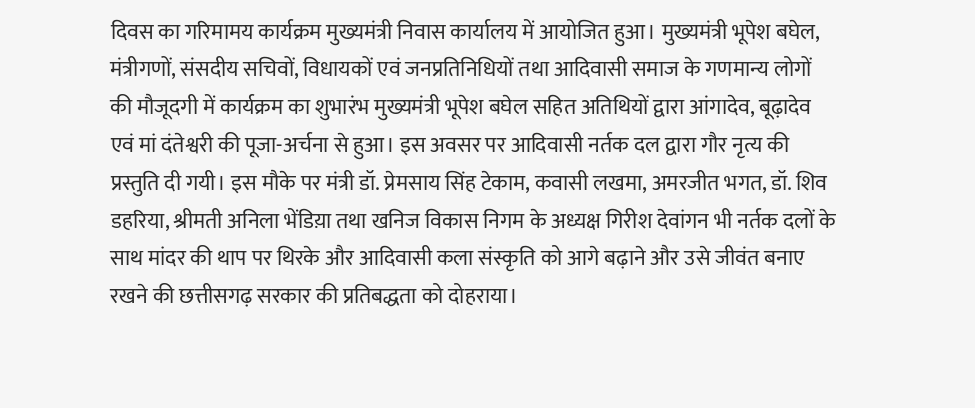दिवस का गरिमामय कार्यक्रम मुख्यमंत्री निवास कार्यालय में आयोजित हुआ। मुख्यमंत्री भूपेश बघेल, मंत्रीगणों, संसदीय सचिवों, विधायकों एवं जनप्रतिनिधियों तथा आदिवासी समाज के गणमान्य लोगों की मौजूदगी में कार्यक्रम का शुभारंभ मुख्यमंत्री भूपेश बघेल सहित अतिथियों द्वारा आंगादेव, बूढ़ादेव एवं मां दंतेश्वरी की पूजा-अर्चना से हुआ। इस अवसर पर आदिवासी नर्तक दल द्वारा गौर नृत्य की प्रस्तुति दी गयी। इस मौके पर मंत्री डॉ. प्रेमसाय सिंह टेकाम, कवासी लखमा, अमरजीत भगत, डॉ. शिव डहरिया, श्रीमती अनिला भेंडिय़ा तथा खनिज विकास निगम के अध्यक्ष गिरीश देवांगन भी नर्तक दलों के साथ मांदर की थाप पर थिरके और आदिवासी कला संस्कृति को आगे बढ़ाने और उसे जीवंत बनाए रखने की छत्तीसगढ़ सरकार की प्रतिबद्धता को दोहराया।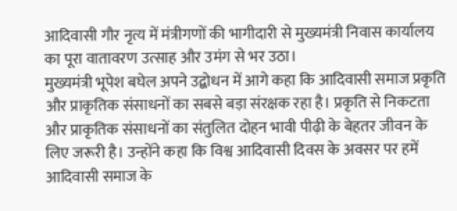आदिवासी गौर नृत्य में मंत्रीगणों की भागीदारी से मुख्यमंत्री निवास कार्यालय का पूरा वातावरण उत्साह और उमंग से भर उठा।
मुख्यमंत्री भूपेश बघेल अपने उद्बोधन में आगे कहा कि आदिवासी समाज प्रकृति और प्राकृतिक संसाधनों का सबसे बड़ा संरक्षक रहा है। प्रकृति से निकटता और प्राकृतिक संसाधनों का संतुलित दोहन भावी पीढ़ी के बेहतर जीवन के लिए जरूरी है। उन्होंने कहा कि विश्व आदिवासी दिवस के अवसर पर हमें आदिवासी समाज के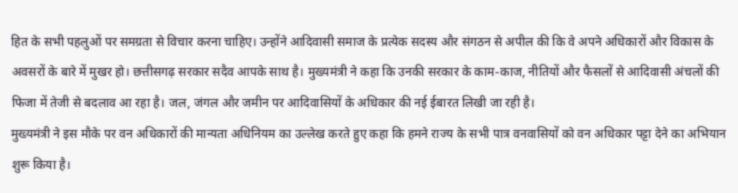हित के सभी पहलुओं पर समग्रता से विचार करना चाहिए। उन्होंने आदिवासी समाज के प्रत्येक सदस्य और संगठन से अपील की कि वे अपने अधिकारों और विकास के अवसरों के बारे में मुखर हो। छत्तीसगढ़ सरकार सदैव आपके साथ है। मुख्यमंत्री ने कहा कि उनकी सरकार के काम-काज, नीतियों और फैसलों से आदिवासी अंचलों की फिजा में तेजी से बदलाव आ रहा है। जल, जंगल और जमीन पर आदिवासियों के अधिकार की नई ईबारत लिखी जा रही है।
मुख्यमंत्री ने इस मौके पर वन अधिकारों की मान्यता अधिनियम का उल्लेख करते हुए कहा कि हमने राज्य के सभी पात्र वनवासियों को वन अधिकार पट्टा देने का अभियान शुरू किया है।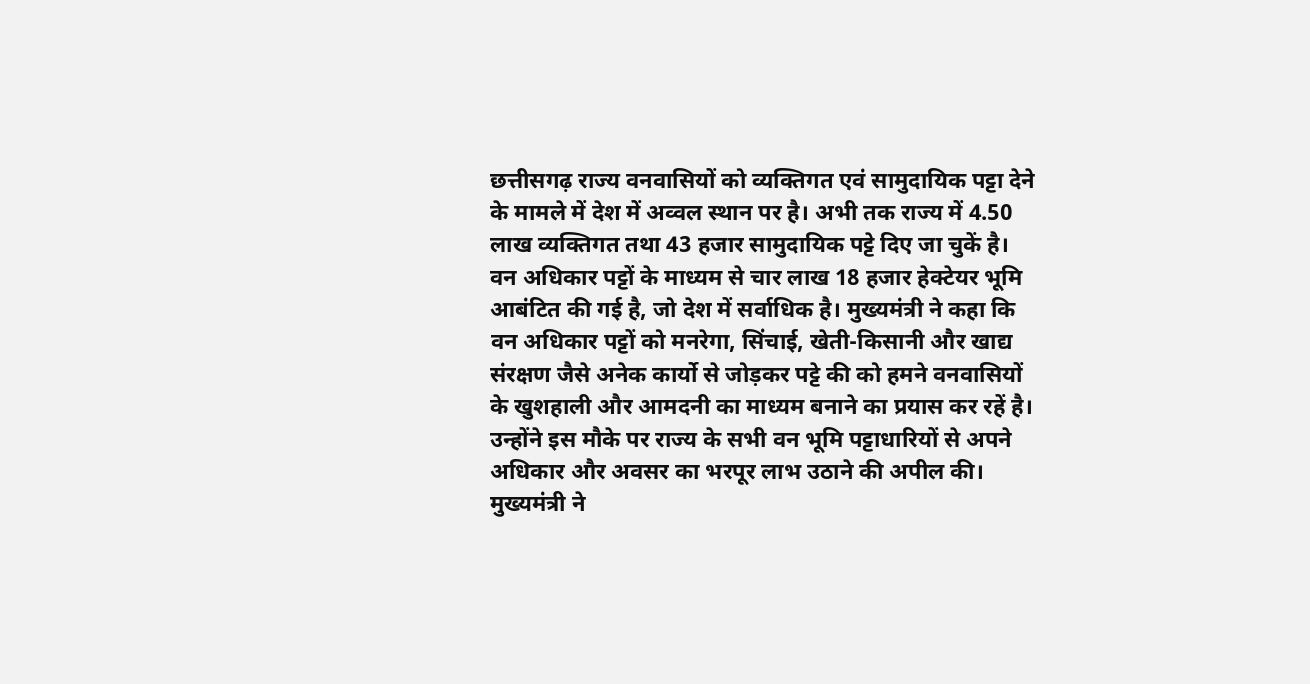छत्तीसगढ़ राज्य वनवासियों को व्यक्तिगत एवं सामुदायिक पट्टा देने के मामले में देश में अव्वल स्थान पर है। अभी तक राज्य में 4.50 लाख व्यक्तिगत तथा 43 हजार सामुदायिक पट्टे दिए जा चुकें है। वन अधिकार पट्टों के माध्यम से चार लाख 18 हजार हेक्टेयर भूमि आबंटित की गई है, जो देश में सर्वाधिक है। मुख्यमंत्री ने कहा कि वन अधिकार पट्टों को मनरेगा, सिंचाई, खेती-किसानी और खाद्य संरक्षण जैसे अनेक कार्यो से जोड़कर पट्टे की को हमने वनवासियों के खुशहाली और आमदनी का माध्यम बनाने का प्रयास कर रहें है। उन्होंने इस मौके पर राज्य के सभी वन भूमि पट्टाधारियों से अपने अधिकार और अवसर का भरपूर लाभ उठाने की अपील की।
मुख्यमंत्री ने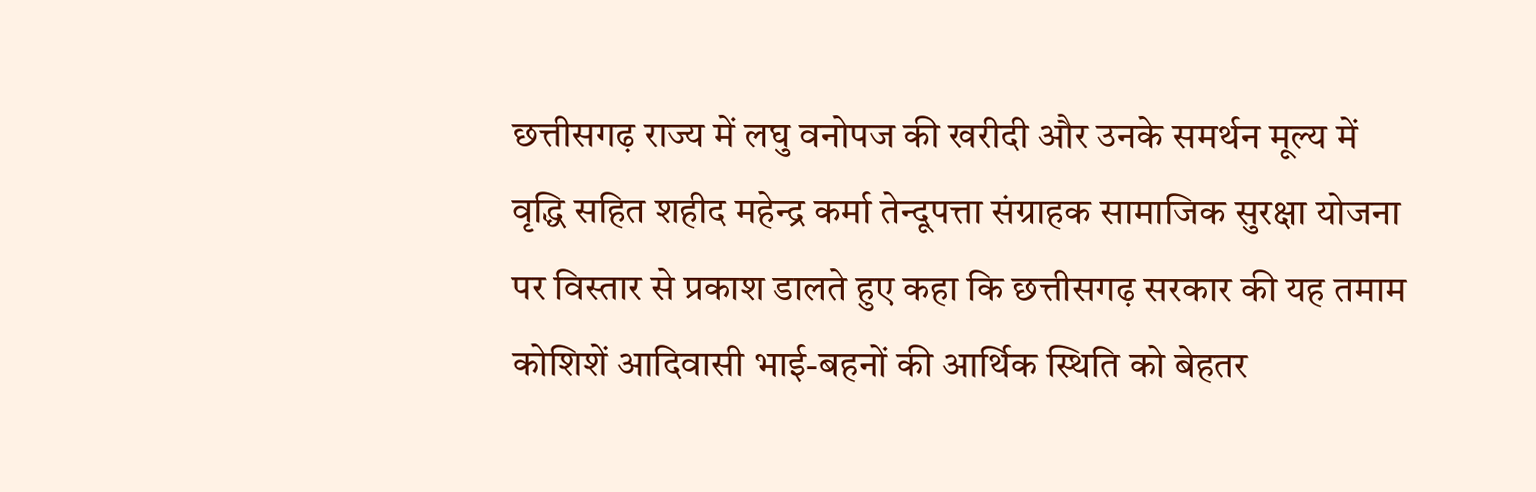छत्तीसगढ़ राज्य में लघु वनोपज की खरीदी और उनके समर्थन मूल्य में वृद्धि सहित शहीद महेन्द्र कर्मा तेन्दूपत्ता संग्राहक सामाजिक सुरक्षा योजना पर विस्तार से प्रकाश डालते हुए कहा कि छत्तीसगढ़ सरकार की यह तमाम कोशिशें आदिवासी भाई-बहनों की आर्थिक स्थिति को बेहतर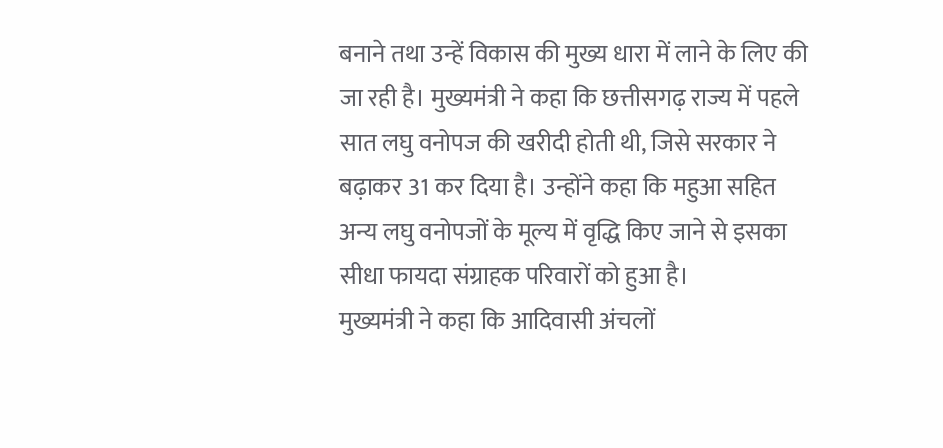बनाने तथा उन्हें विकास की मुख्य धारा में लाने के लिए की जा रही है। मुख्यमंत्री ने कहा कि छत्तीसगढ़ राज्य में पहले सात लघु वनोपज की खरीदी होती थी, जिसे सरकार ने बढ़ाकर 31 कर दिया है। उन्होंने कहा कि महुआ सहित अन्य लघु वनोपजों के मूल्य में वृद्धि किए जाने से इसका सीधा फायदा संग्राहक परिवारों को हुआ है।
मुख्यमंत्री ने कहा कि आदिवासी अंचलों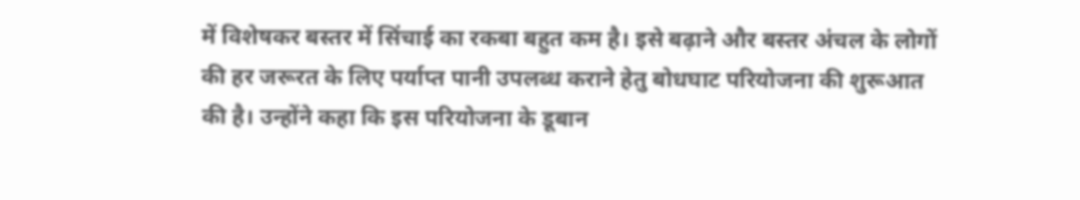में विशेषकर बस्तर में सिंचाई का रकबा बहुत कम है। इसे बढ़ाने और बस्तर अंचल के लोगों की हर जरूरत के लिए पर्याप्त पानी उपलब्ध कराने हेतु बोधघाट परियोजना की शुरूआत की है। उन्होंने कहा कि इस परियोजना के डूबान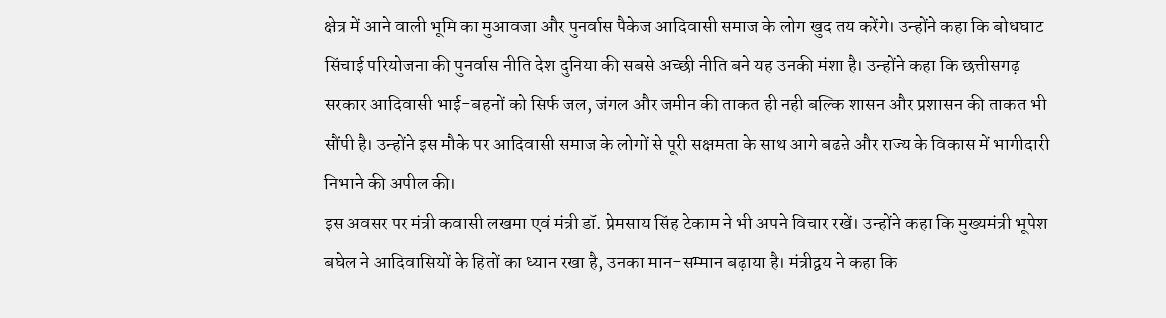क्षेत्र में आने वाली भूमि का मुआवजा और पुनर्वास पैकेज आदिवासी समाज के लोग खुद तय करेंगे। उन्होंने कहा कि बोधघाट सिंचाई परियोजना की पुनर्वास नीति देश दुनिया की सबसे अच्छी नीति बने यह उनकी मंशा है। उन्होंने कहा कि छत्तीसगढ़ सरकार आदिवासी भाई-बहनों को सिर्फ जल, जंगल और जमीन की ताकत ही नही बल्कि शासन और प्रशासन की ताकत भी सौंपी है। उन्होंने इस मौके पर आदिवासी समाज के लोगों से पूरी सक्षमता के साथ आगे बढऩे और राज्य के विकास में भागीदारी निभाने की अपील की।
इस अवसर पर मंत्री कवासी लखमा एवं मंत्री डॉ. प्रेमसाय सिंह टेकाम ने भी अपने विचार रखें। उन्होंने कहा कि मुख्यमंत्री भूपेश बघेल ने आदिवासियों के हितों का ध्यान रखा है, उनका मान-सम्मान बढ़ाया है। मंत्रीद्वय ने कहा कि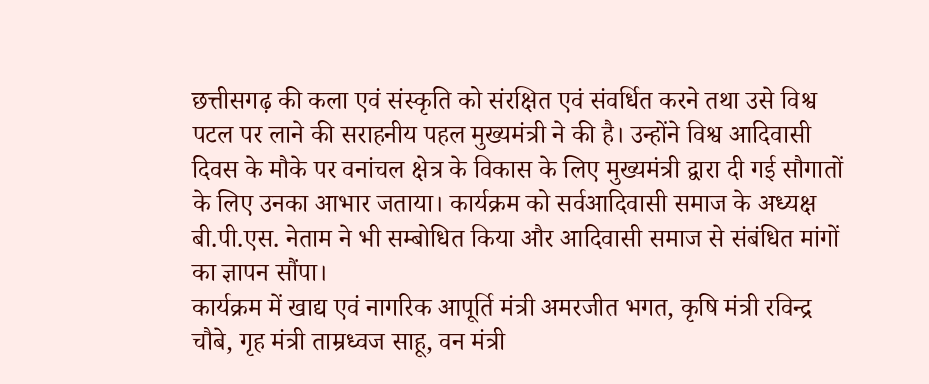छत्तीसगढ़ की कला एवं संस्कृति को संरक्षित एवं संवर्धित करने तथा उसे विश्व पटल पर लाने की सराहनीय पहल मुख्यमंत्री ने की है। उन्होंने विश्व आदिवासी दिवस के मौके पर वनांचल क्षेत्र के विकास के लिए मुख्यमंत्री द्वारा दी गई सौगातों के लिए उनका आभार जताया। कार्यक्रम को सर्वआदिवासी समाज के अध्यक्ष बी.पी.एस. नेताम ने भी सम्बोधित किया और आदिवासी समाज से संबंधित मांगों का ज्ञापन सौंपा।
कार्यक्रम में खाद्य एवं नागरिक आपूर्ति मंत्री अमरजीत भगत, कृषि मंत्री रविन्द्र चौबे, गृह मंत्री ताम्रध्वज साहू, वन मंत्री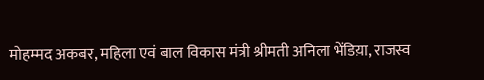मोहम्मद अकबर, महिला एवं बाल विकास मंत्री श्रीमती अनिला भेंडिय़ा, राजस्व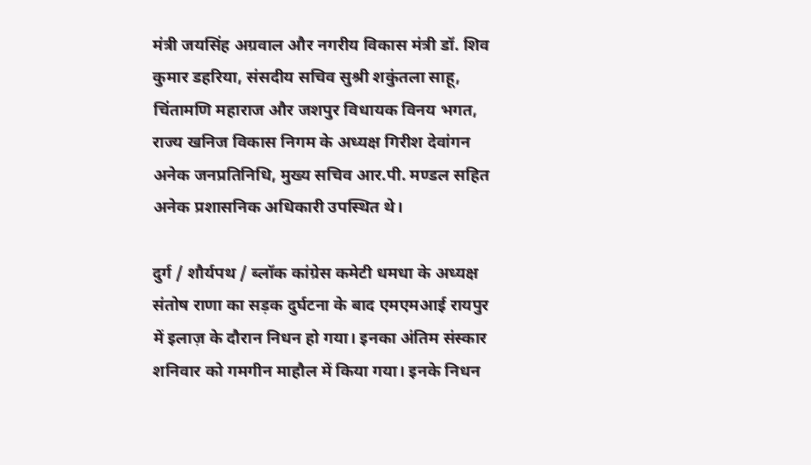मंत्री जयसिंह अग्रवाल और नगरीय विकास मंत्री डॉ. शिव कुमार डहरिया, संसदीय सचिव सुश्री शकुंतला साहू, चिंतामणि महाराज और जशपुर विधायक विनय भगत, राज्य खनिज विकास निगम के अध्यक्ष गिरीश देवांगन अनेक जनप्रतिनिधि, मुख्य सचिव आर.पी. मण्डल सहित अनेक प्रशासनिक अधिकारी उपस्थित थे।

दुर्ग / शौर्यपथ / ब्लॉक कांग्रेस कमेटी धमधा के अध्यक्ष संतोष राणा का सड़क दुर्घटना के बाद एमएमआई रायपुर में इलाज़ के दौरान निधन हो गया। इनका अंतिम संस्कार शनिवार को गमगीन माहौल में किया गया। इनके निधन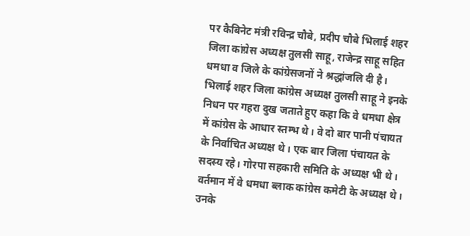पर कैबिनेट मंत्री रविन्द्र चौबे, प्रदीप चौबे भिलाई शहर जिला कांग्रेस अध्यक्ष तुलसी साहू, राजेन्द्र साहू सहित धमधा व जिले के कांग्रेसजनों ने श्रद्धांजलि दी है।
भिलाई शहर जिला कांग्रेस अध्यक्ष तुलसी साहू ने इनके निधन पर गहरा दुख जताते हुए कहा कि वे धमधा क्षेत्र में कांग्रेस के आधार स्तम्भ थे। वे दो बार पानी पंचायत के निर्वाचित अध्यक्ष थे। एक बार जिला पंचायत के सदस्य रहे। गोरपा सहकारी समिति के अध्यक्ष भी थे। वर्तमान में वे धमधा ब्लाक कांग्रेस कमेटी के अध्यक्ष थे। उनके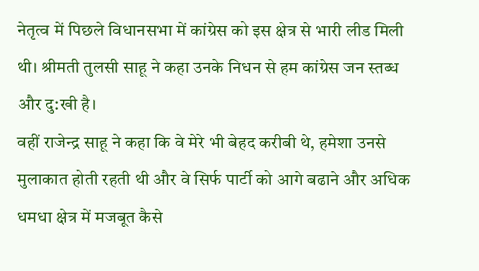नेतृत्व में पिछले विधानसभा में कांग्रेस को इस क्षेत्र से भारी लीड मिली थी। श्रीमती तुलसी साहू ने कहा उनके निधन से हम कांग्रेस जन स्तब्ध और दु:खी है।
वहीं राजेन्द्र साहू ने कहा कि वे मेरे भी बेहद करीबी थे, हमेशा उनसे मुलाकात होती रहती थी और वे सिर्फ पार्टी को आगे बढाने और अधिक धमधा क्षेत्र में मजबूत कैसे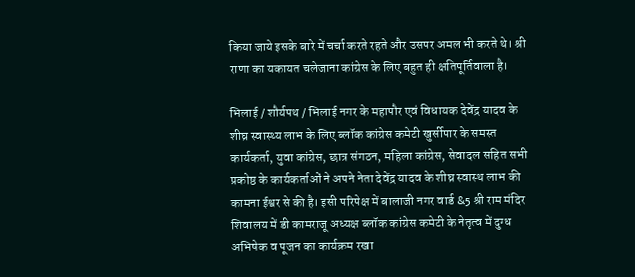किया जाये इसके बारे में चर्चा करते रहते और उसपर अमल भी करते थे। श्री राणा का यकायत चलेजाना कांग्रेस के लिए बहुत ही क्षतिपूर्तिवाला है।

भिलाई / शौर्यपथ / भिलाई नगर के महापौर एवं विधायक देवेंद्र यादव के शीघ्र स्वास्थ्य लाभ के लिए ब्लॉक कांग्रेस कमेटी खुर्सीपार के समस्त कार्यकर्ता, युवा कांग्रेस, छात्र संगठन, महिला कांग्रेस, सेवादल सहित सभी प्रकोष्ठ के कार्यकर्ताओं ने अपने नेता देवेंद्र यादव के शीघ्र स्वास्थ लाभ की कामना ईश्वर से की है। इसी परिपेक्ष में बालाजी नगर वार्ड &5 श्री राम मंदिर शिवालय में डी कामराजू अध्यक्ष ब्लॉक कांग्रेस कमेटी के नेतृत्व में दुग्ध अभिषेक व पूजन का कार्यक्रम रखा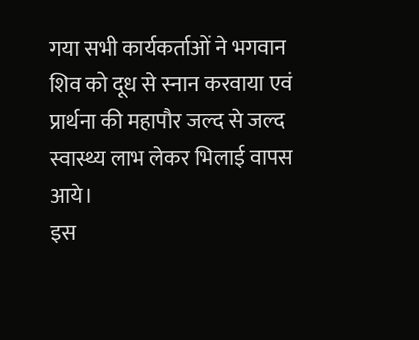गया सभी कार्यकर्ताओं ने भगवान शिव को दूध से स्नान करवाया एवं प्रार्थना की महापौर जल्द से जल्द स्वास्थ्य लाभ लेकर भिलाई वापस आये।
इस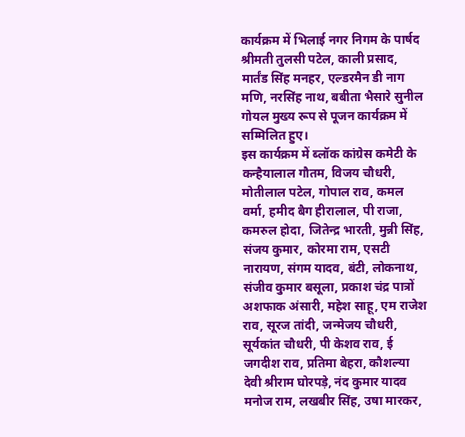कार्यक्रम में भिलाई नगर निगम के पार्षद श्रीमती तुलसी पटेल, काली प्रसाद, मार्तंड सिंह मनहर, एल्डरमैन डी नाग मणि, नरसिंह नाथ, बबीता भैसारे सुनील गोयल मुख्य रूप से पूजन कार्यक्रम में सम्मिलित हुए।
इस कार्यक्रम में ब्लॉक कांग्रेस कमेटी के कन्हैयालाल गौतम, विजय चौधरी, मोतीलाल पटेल, गोपाल राव, कमल वर्मा, हमीद बैग हीरालाल, पी राजा, कमरुल होदा, जितेन्द्र भारती, मुन्नी सिंह, संजय कुमार, कोरमा राम, एसटी नारायण, संगम यादव, बंटी, लोकनाथ, संजीव कुमार बसूला, प्रकाश चंद्र पात्रों अशफाक अंसारी, महेश साहू, एम राजेश राव, सूरज तांदी, जन्मेजय चौधरी, सूर्यकांत चौधरी, पी केशव राव, ई जगदीश राव, प्रतिमा बेहरा, कौशल्या देवी श्रीराम घोरपड़े, नंद कुमार यादव मनोज राम, लखबीर सिंह, उषा मारकर,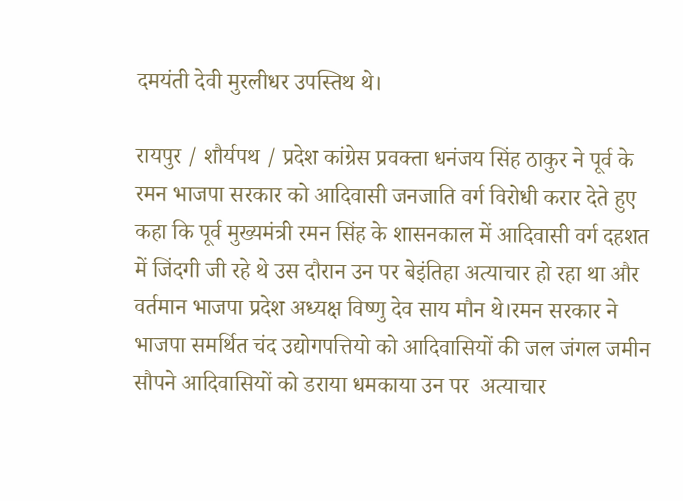दमयंती देवी मुरलीधर उपस्तिथ थे।

रायपुर / शौर्यपथ / प्रदेश कांग्रेस प्रवक्ता धनंजय सिंह ठाकुर ने पूर्व के रमन भाजपा सरकार को आदिवासी जनजाति वर्ग विरोधी करार देते हुए कहा कि पूर्व मुख्यमंत्री रमन सिंह के शासनकाल में आदिवासी वर्ग दहशत में जिंदगी जी रहे थे उस दौरान उन पर बेइंतिहा अत्याचार हो रहा था और वर्तमान भाजपा प्रदेश अध्यक्ष विष्णु देव साय मौन थे।रमन सरकार ने भाजपा समर्थित चंद उद्योगपत्तियो को आदिवासियों की जल जंगल जमीन सौपने आदिवासियों को डराया धमकाया उन पर  अत्याचार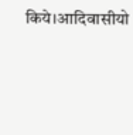किये।आदिवासीयो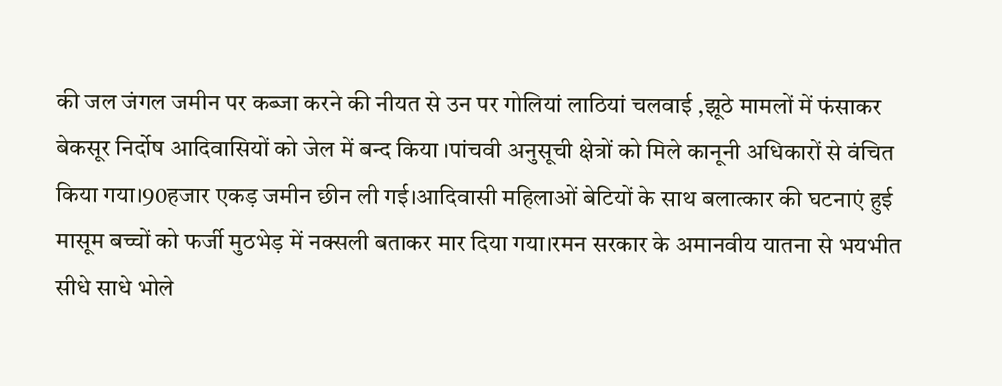की जल जंगल जमीन पर कब्जा करने की नीयत से उन पर गोलियां लाठियां चलवाई ,झूठे मामलों में फंसाकर बेकसूर निर्दोष आदिवासियों को जेल में बन्द किया ।पांचवी अनुसूची क्षेत्रों को मिले कानूनी अधिकारों से वंचित किया गया।90हजार एकड़ जमीन छीन ली गई।आदिवासी महिलाओं बेटियों के साथ बलात्कार की घटनाएं हुई मासूम बच्चों को फर्जी मुठभेड़ में नक्सली बताकर मार दिया गया।रमन सरकार के अमानवीय यातना से भयभीत सीधे साधे भोले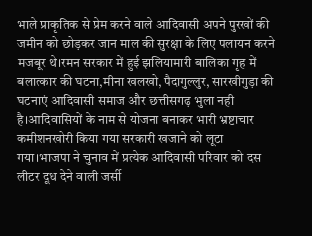भाले प्राकृतिक से प्रेम करने वाले आदिवासी अपने पुरखों की जमीन को छोड़कर जान माल की सुरक्षा के लिए पलायन करने मजबूर थे।रमन सरकार में हुई झलियामारी बालिका गृह में  बलात्कार की घटना,मीना खलखो, पैदागुल्लुर, सारखीगुड़ा की घटनाएं आदिवासी समाज और छत्तीसगढ़ भुला नही है।आदिवासियों के नाम से योजना बनाकर भारी भ्रष्टाचार कमीशनखोरी किया गया सरकारी खजाने को लूटा गया।भाजपा ने चुनाव में प्रत्येक आदिवासी परिवार को दस लीटर दूध देने वाली जर्सी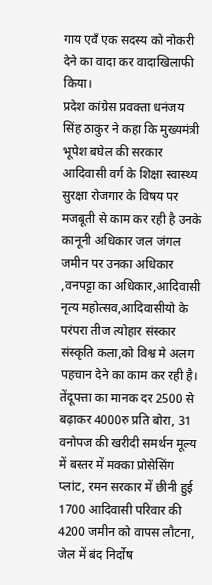गाय एवँ एक सदस्य को नोकरी देने का वादा कर वादाखिलाफी किया।
प्रदेश कांग्रेस प्रवक्ता धनंजय सिंह ठाकुर ने कहा कि मुख्यमंत्री भूपेश बघेल की सरकार आदिवासी वर्ग के शिक्षा स्वास्थ्य सुरक्षा रोजगार के विषय पर मजबूती से काम कर रही है उनके कानूनी अधिकार जल जंगल जमीन पर उनका अधिकार ,वनपट्टा का अधिकार,आदिवासी नृत्य महोत्सव,आदिवासीयो के परंपरा तीज त्योहार संस्कार संस्कृति कला,को विश्व मे अलग पहचान देने का काम कर रही है। तेंदूपत्ता का मानक दर 2500 से बढ़ाकर 4000रु प्रति बोरा, 31 वनोपज की खरीदी समर्थन मूल्य में बस्तर में मक्का प्रोसेसिंग प्लांट, रमन सरकार में छीनी हुई 1700 आदिवासी परिवार की 4200 जमीन को वापस लौटना, जेल में बंद निर्दोष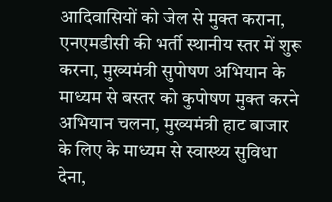आदिवासियों को जेल से मुक्त कराना, एनएमडीसी की भर्ती स्थानीय स्तर में शुरू करना, मुख्यमंत्री सुपोषण अभियान के माध्यम से बस्तर को कुपोषण मुक्त करने अभियान चलना, मुख्यमंत्री हाट बाजार के लिए के माध्यम से स्वास्थ्य सुविधा देना,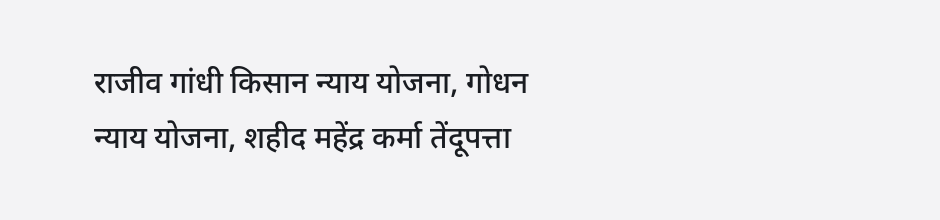राजीव गांधी किसान न्याय योजना, गोधन न्याय योजना, शहीद महेंद्र कर्मा तेंदूपत्ता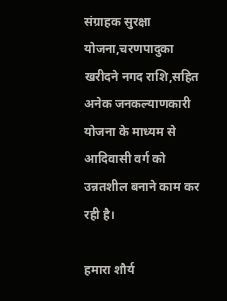संग्राहक सुरक्षा योजना,चरणपादुका खरीदने नगद राशि,सहित अनेक जनकल्याणकारी योजना के माध्यम से आदिवासी वर्ग को उन्नतशील बनाने काम कर रही है।

हमारा शौर्य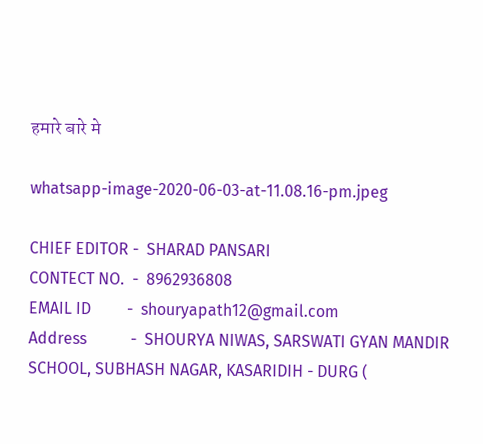हमारे बारे मे

whatsapp-image-2020-06-03-at-11.08.16-pm.jpeg

CHIEF EDITOR -  SHARAD PANSARI
CONTECT NO.  -  8962936808
EMAIL ID         -  shouryapath12@gmail.com
Address           -  SHOURYA NIWAS, SARSWATI GYAN MANDIR SCHOOL, SUBHASH NAGAR, KASARIDIH - DURG (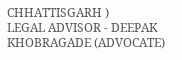CHHATTISGARH )
LEGAL ADVISOR - DEEPAK KHOBRAGADE (ADVOCATE)